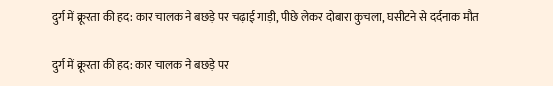दुर्ग में क्रूरता की हद: कार चालक ने बछड़े पर चढ़ाई गाड़ी, पीछे लेकर दोबारा कुचला, घसीटने से दर्दनाक मौत

दुर्ग में क्रूरता की हद: कार चालक ने बछड़े पर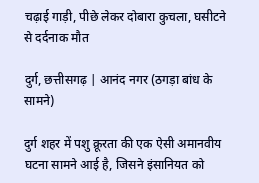चढ़ाई गाड़ी, पीछे लेकर दोबारा कुचला, घसीटने से दर्दनाक मौत

दुर्ग, छत्तीसगढ़ | आनंद नगर (ठगड़ा बांध के सामने)

दुर्ग शहर में पशु क्रूरता की एक ऐसी अमानवीय घटना सामने आई है, जिसने इंसानियत को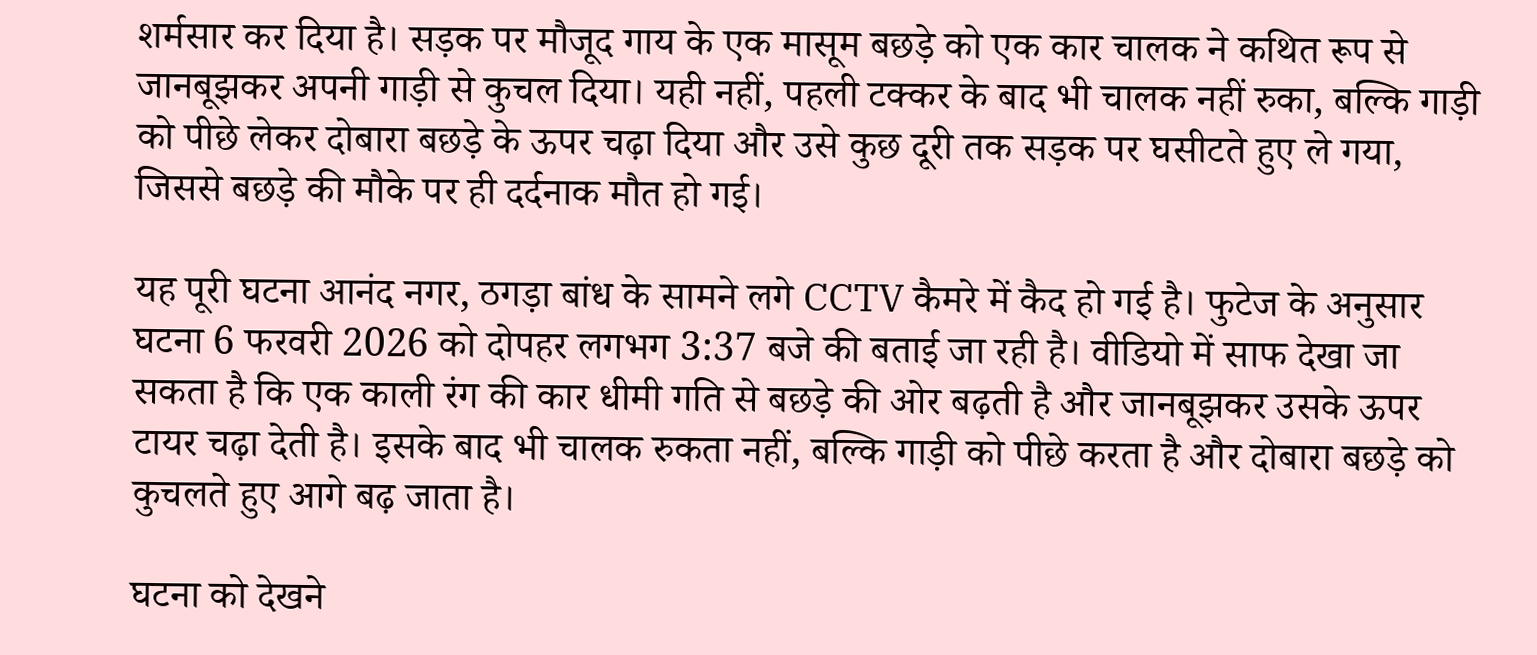शर्मसार कर दिया है। सड़क पर मौजूद गाय के एक मासूम बछड़े को एक कार चालक ने कथित रूप से जानबूझकर अपनी गाड़ी से कुचल दिया। यही नहीं, पहली टक्कर के बाद भी चालक नहीं रुका, बल्कि गाड़ी को पीछे लेकर दोबारा बछड़े के ऊपर चढ़ा दिया और उसे कुछ दूरी तक सड़क पर घसीटते हुए ले गया, जिससे बछड़े की मौके पर ही दर्दनाक मौत हो गई।

यह पूरी घटना आनंद नगर, ठगड़ा बांध के सामने लगे CCTV कैमरे में कैद हो गई है। फुटेज के अनुसार घटना 6 फरवरी 2026 को दोपहर लगभग 3:37 बजे की बताई जा रही है। वीडियो में साफ देखा जा सकता है कि एक काली रंग की कार धीमी गति से बछड़े की ओर बढ़ती है और जानबूझकर उसके ऊपर टायर चढ़ा देती है। इसके बाद भी चालक रुकता नहीं, बल्कि गाड़ी को पीछे करता है और दोबारा बछड़े को कुचलते हुए आगे बढ़ जाता है।

घटना को देखने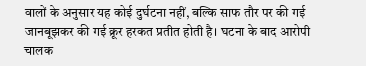वालों के अनुसार यह कोई दुर्घटना नहीं, बल्कि साफ तौर पर की गई जानबूझकर की गई क्रूर हरकत प्रतीत होती है। घटना के बाद आरोपी चालक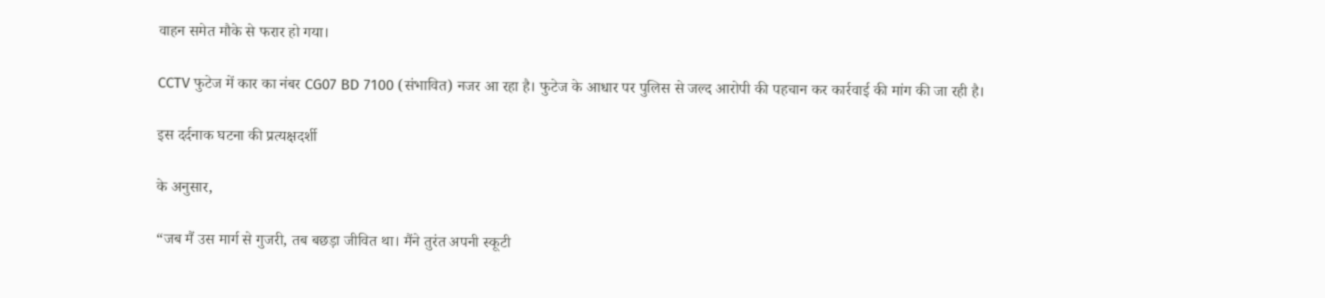वाहन समेत मौके से फरार हो गया।

CCTV फुटेज में कार का नंबर CG07 BD 7100 (संभावित) नजर आ रहा है। फुटेज के आधार पर पुलिस से जल्द आरोपी की पहचान कर कार्रवाई की मांग की जा रही है।

इस दर्दनाक घटना की प्रत्यक्षदर्शी

के अनुसार,

“जब मैं उस मार्ग से गुजरी, तब बछड़ा जीवित था। मैंने तुरंत अपनी स्कूटी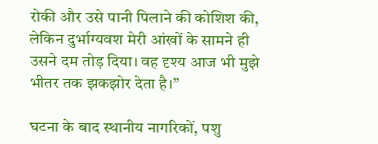रोकी और उसे पानी पिलाने की कोशिश की, लेकिन दुर्भाग्यवश मेरी आंखों के सामने ही उसने दम तोड़ दिया। वह दृश्य आज भी मुझे भीतर तक झकझोर देता है।”

घटना के बाद स्थानीय नागरिकों, पशु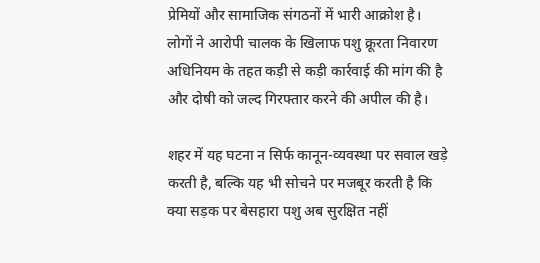प्रेमियों और सामाजिक संगठनों में भारी आक्रोश है। लोगों ने आरोपी चालक के खिलाफ पशु क्रूरता निवारण अधिनियम के तहत कड़ी से कड़ी कार्रवाई की मांग की है और दोषी को जल्द गिरफ्तार करने की अपील की है।

शहर में यह घटना न सिर्फ कानून-व्यवस्था पर सवाल खड़े करती है, बल्कि यह भी सोचने पर मजबूर करती है कि क्या सड़क पर बेसहारा पशु अब सुरक्षित नहीं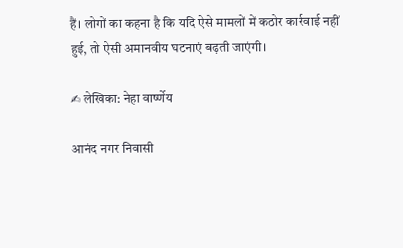हैं। लोगों का कहना है कि यदि ऐसे मामलों में कठोर कार्रवाई नहीं हुई, तो ऐसी अमानवीय घटनाएं बढ़ती जाएंगी।

✍ लेखिका: नेहा वार्ष्णेय

आनंद नगर निवासी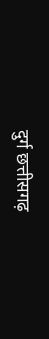दुर्ग छत्तीसगढ़